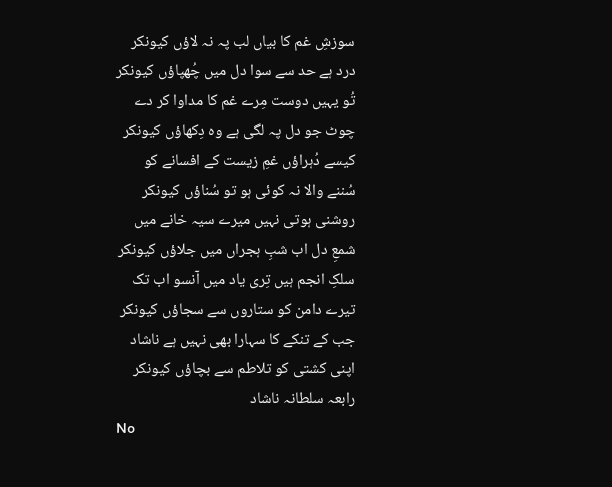سوزشِ غم کا بیاں لب پہ نہ لاؤں کیونکر
درد ہے حد سے سوا دل میں چُھپاؤں کیونکر
تُو یہیں دوست مِرے غم کا مداوا کر دے
چوٹ جو دل پہ لگی ہے وہ دِکھاؤں کیونکر
کیسے دُہراؤں غمِ زیست کے افسانے کو
سُننے والا نہ کوئی ہو تو سُناؤں کیونکر
روشنی ہوتی نہیں میرے سیہ خانے میں
شمعِ دل اب شبِ ہجراں میں جلاؤں کیونکر
سلکِ انجم ہیں تِری یاد میں آنسو اب تک
تیرے دامن کو ستاروں سے سجاؤں کیونکر
جب کے تنکے کا سہارا بھی نہیں ہے ناشاد
اپنی کشتی کو تلاطم سے بچاؤں کیونکر
رابعہ سلطانہ ناشاد
No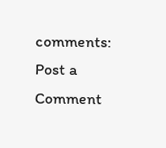comments:
Post a Comment